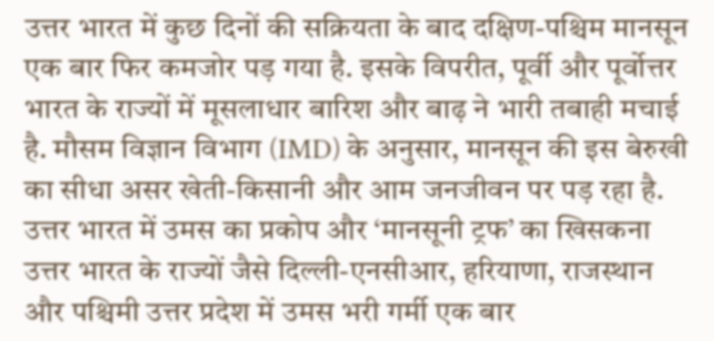उत्तर भारत में कुछ दिनों की सक्रियता के बाद दक्षिण-पश्चिम मानसून एक बार फिर कमजोर पड़ गया है. इसके विपरीत, पूर्वी और पूर्वोत्तर भारत के राज्यों में मूसलाधार बारिश और बाढ़ ने भारी तबाही मचाई है. मौसम विज्ञान विभाग (IMD) के अनुसार, मानसून की इस बेरुखी का सीधा असर खेती-किसानी और आम जनजीवन पर पड़ रहा है.
उत्तर भारत में उमस का प्रकोप और ‘मानसूनी ट्रफ’ का खिसकना
उत्तर भारत के राज्यों जैसे दिल्ली-एनसीआर, हरियाणा, राजस्थान और पश्चिमी उत्तर प्रदेश में उमस भरी गर्मी एक बार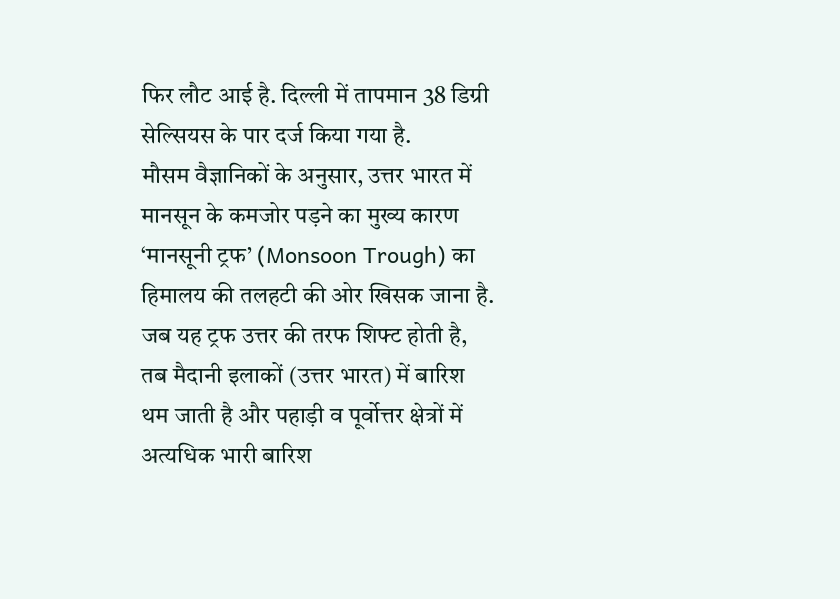फिर लौट आई है. दिल्ली में तापमान 38 डिग्री सेल्सियस के पार दर्ज किया गया है.
मौसम वैज्ञानिकों के अनुसार, उत्तर भारत में मानसून के कमजोर पड़ने का मुख्य कारण ‘मानसूनी ट्रफ’ (Monsoon Trough) का हिमालय की तलहटी की ओर खिसक जाना है. जब यह ट्रफ उत्तर की तरफ शिफ्ट होती है, तब मैदानी इलाकों (उत्तर भारत) में बारिश थम जाती है और पहाड़ी व पूर्वोत्तर क्षेत्रों में अत्यधिक भारी बारिश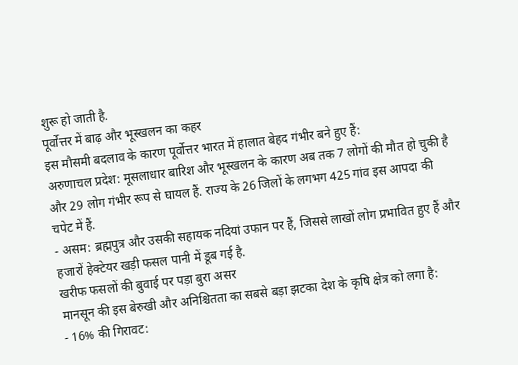शुरू हो जाती है.
पूर्वोत्तर में बाढ़ और भूस्खलन का कहर
इस मौसमी बदलाव के कारण पूर्वोत्तर भारत में हालात बेहद गंभीर बने हुए हैं:
अरुणाचल प्रदेश: मूसलाधार बारिश और भूस्खलन के कारण अब तक 7 लोगों की मौत हो चुकी है और 29 लोग गंभीर रूप से घायल हैं. राज्य के 26 जिलों के लगभग 425 गांव इस आपदा की चपेट में हैं.
- असम: ब्रह्मपुत्र और उसकी सहायक नदियां उफान पर हैं, जिससे लाखों लोग प्रभावित हुए हैं और हजारों हेक्टेयर खड़ी फसल पानी में डूब गई है.
खरीफ फसलों की बुवाई पर पड़ा बुरा असर
मानसून की इस बेरुखी और अनिश्चितता का सबसे बड़ा झटका देश के कृषि क्षेत्र को लगा है:
- 16% की गिरावट: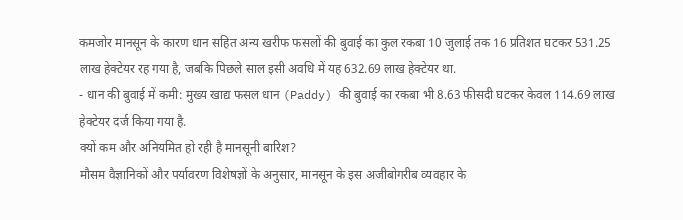कमजोर मानसून के कारण धान सहित अन्य खरीफ फसलों की बुवाई का कुल रकबा 10 जुलाई तक 16 प्रतिशत घटकर 531.25 लाख हेक्टेयर रह गया है, जबकि पिछले साल इसी अवधि में यह 632.69 लाख हेक्टेयर था.
- धान की बुवाई में कमी: मुख्य खाद्य फसल धान (Paddy) की बुवाई का रकबा भी 8.63 फीसदी घटकर केवल 114.69 लाख हेक्टेयर दर्ज किया गया है.
क्यों कम और अनियमित हो रही है मानसूनी बारिश?
मौसम वैज्ञानिकों और पर्यावरण विशेषज्ञों के अनुसार, मानसून के इस अजीबोगरीब व्यवहार के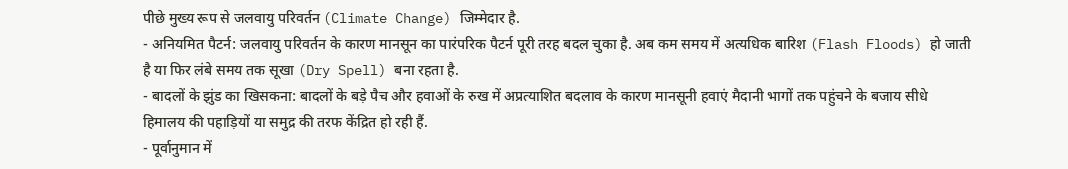पीछे मुख्य रूप से जलवायु परिवर्तन (Climate Change) जिम्मेदार है.
- अनियमित पैटर्न: जलवायु परिवर्तन के कारण मानसून का पारंपरिक पैटर्न पूरी तरह बदल चुका है. अब कम समय में अत्यधिक बारिश (Flash Floods) हो जाती है या फिर लंबे समय तक सूखा (Dry Spell) बना रहता है.
- बादलों के झुंड का खिसकना: बादलों के बड़े पैच और हवाओं के रुख में अप्रत्याशित बदलाव के कारण मानसूनी हवाएं मैदानी भागों तक पहुंचने के बजाय सीधे हिमालय की पहाड़ियों या समुद्र की तरफ केंद्रित हो रही हैं.
- पूर्वानुमान में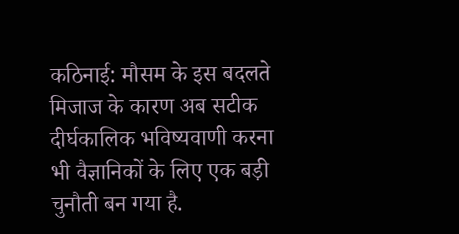कठिनाई: मौसम के इस बदलते मिजाज के कारण अब सटीक दीर्घकालिक भविष्यवाणी करना भी वैज्ञानिकों के लिए एक बड़ी चुनौती बन गया है.